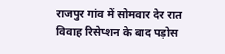राजपुर गांव में सोमवार देर रात विवाह रिसेप्शन के बाद पड़ोस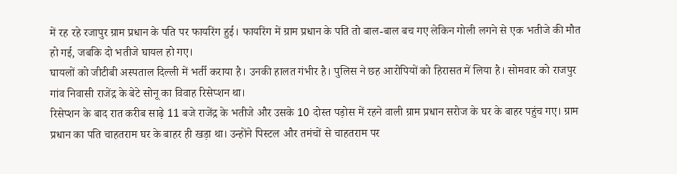में रह रहे रजापुर ग्राम प्रधान के पति पर फायरिंग हुई। फायरिंग में ग्राम प्रधान के पति तो बाल-बाल बच गए लेकिन गोली लगने से एक भतीजे की मौत हो गई, जबकि दो भतीजे घायल हो गए।
घायलों को जीटीबी अस्पताल दिल्ली में भर्ती कराया है। उनकी हालत गंभीर है। पुलिस ने छह आरोपियों को हिरासत में लिया है। सोमवार को राजपुर गांव निवासी राजेंद्र के बेटे सोनू का विवाह रिसेप्शन था।
रिसेप्शन के बाद रात करीब साढ़े 11 बजे राजेंद्र के भतीजे और उसके 10 दोस्त पड़ोस में रहने वाली ग्राम प्रधान सरोज के घर के बाहर पहुंच गए। ग्राम प्रधान का पति चाहतराम घर के बाहर ही खड़ा था। उन्होंने पिस्टल और तमंचों से चाहतराम पर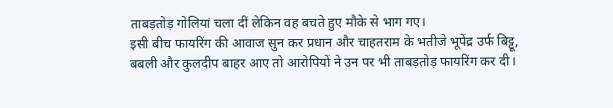ताबड़तोड़ गोलियां चला दीं लेकिन वह बचते हुए मौके से भाग गए।
इसी बीच फायरिंग की आवाज सुन कर प्रधान और चाहतराम के भतीजे भूपेंद्र उर्फ बिट्टू, बबली और कुलदीप बाहर आए तो आरोपियों ने उन पर भी ताबड़तोड़ फायरिंग कर दी।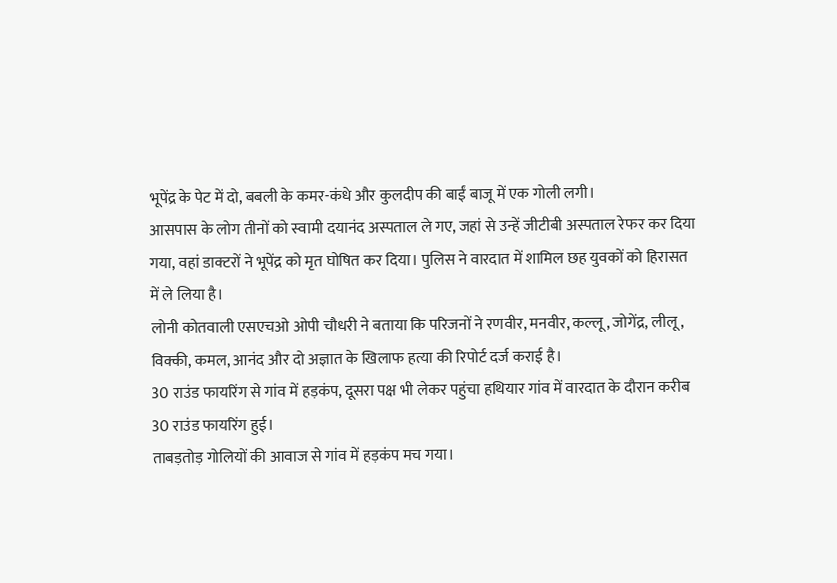भूपेंद्र के पेट में दो, बबली के कमर-कंधे और कुलदीप की बाईं बाजू में एक गोली लगी।
आसपास के लोग तीनों को स्वामी दयानंद अस्पताल ले गए, जहां से उन्हें जीटीबी अस्पताल रेफर कर दिया गया, वहां डाक्टरों ने भूपेंद्र को मृत घोषित कर दिया। पुलिस ने वारदात में शामिल छह युवकों को हिरासत में ले लिया है।
लोनी कोतवाली एसएचओ ओपी चौधरी ने बताया कि परिजनों ने रणवीर, मनवीर, कल्लू, जोगेंद्र, लीलू, विक्की, कमल, आनंद और दो अज्ञात के खिलाफ हत्या की रिपोर्ट दर्ज कराई है।
30 राउंड फायरिंग से गांव में हड़कंप, दूसरा पक्ष भी लेकर पहुंचा हथियार गांव में वारदात के दौरान करीब 30 राउंड फायरिंग हुई।
ताबड़तोड़ गोलियों की आवाज से गांव में हड़कंप मच गया।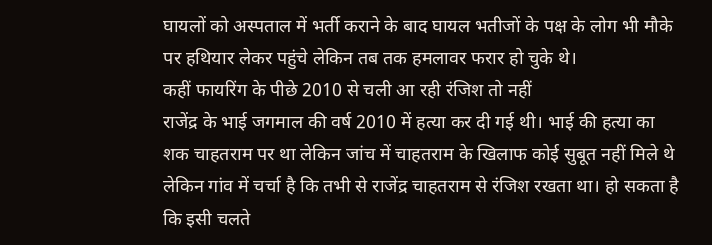घायलों को अस्पताल में भर्ती कराने के बाद घायल भतीजों के पक्ष के लोग भी मौके पर हथियार लेकर पहुंचे लेकिन तब तक हमलावर फरार हो चुके थे।
कहीं फायरिंग के पीछे 2010 से चली आ रही रंजिश तो नहीं
राजेंद्र के भाई जगमाल की वर्ष 2010 में हत्या कर दी गई थी। भाई की हत्या का शक चाहतराम पर था लेकिन जांच में चाहतराम के खिलाफ कोई सुबूत नहीं मिले थे लेकिन गांव में चर्चा है कि तभी से राजेंद्र चाहतराम से रंजिश रखता था। हो सकता है कि इसी चलते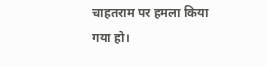चाहतराम पर हमला किया गया हो।